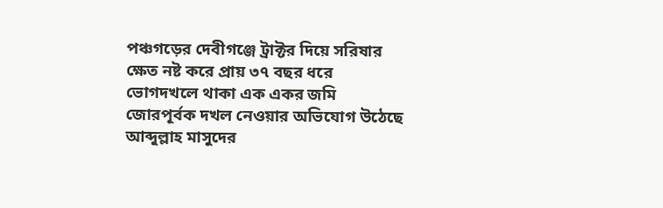পঞ্চগড়ের দেবীগঞ্জে ট্রাক্টর দিয়ে সরিষার ক্ষেত নষ্ট করে প্রায় ৩৭ বছর ধরে ভোগদখলে থাকা এক একর জমি জোরপূর্বক দখল নেওয়ার অভিযোগ উঠেছে আব্দুল্লাহ মাসুদের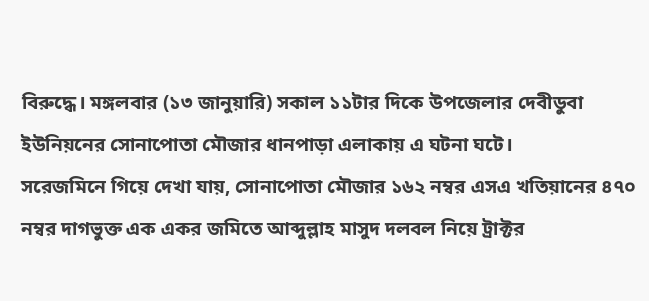বিরুদ্ধে। মঙ্গলবার (১৩ জানুয়ারি) সকাল ১১টার দিকে উপজেলার দেবীডুবা ইউনিয়নের সোনাপোতা মৌজার ধানপাড়া এলাকায় এ ঘটনা ঘটে।
সরেজমিনে গিয়ে দেখা যায়, সোনাপোতা মৌজার ১৬২ নম্বর এসএ খতিয়ানের ৪৭০ নম্বর দাগভুক্ত এক একর জমিতে আব্দুল্লাহ মাসুদ দলবল নিয়ে ট্রাক্টর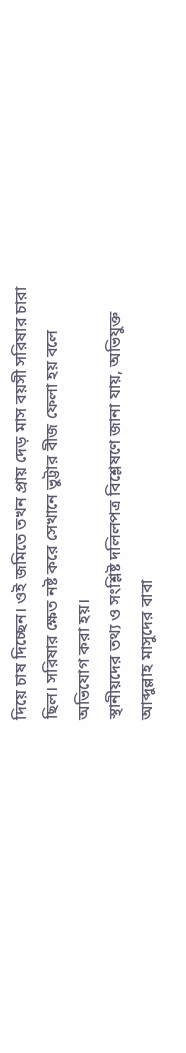দিয়ে চাষ দিচ্ছেন। ওই জমিতে তখন প্রায় দেড় মাস বয়সী সরিষার চারা ছিল। সরিষার ক্ষেত নষ্ট করে সেখানে ভুট্টার বীজ ফেলা হয় বলে অভিযোগ করা হয়।
স্থানীয়দের তথ্য ও সংশ্লিষ্ট দলিলপত্র বিশ্লেষণে জানা যায়, অভিযুক্ত আব্দুল্লাহ মাসুদের বাবা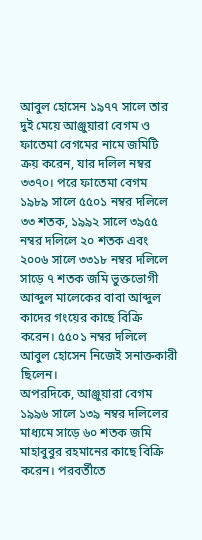আবুল হোসেন ১৯৭৭ সালে তার দুই মেয়ে আঞ্জুয়ারা বেগম ও ফাতেমা বেগমের নামে জমিটি ক্রয় করেন, যার দলিল নম্বর ৩৩৭০। পরে ফাতেমা বেগম ১৯৮৯ সালে ৫৫০১ নম্বর দলিলে ৩৩ শতক, ১৯৯২ সালে ৩৯৫৫ নম্বর দলিলে ২০ শতক এবং ২০০৬ সালে ৩৩১৮ নম্বর দলিলে সাড়ে ৭ শতক জমি ভুক্তভোগী আব্দুল মালেকের বাবা আব্দুল কাদের গংয়ের কাছে বিক্রি করেন। ৫৫০১ নম্বর দলিলে আবুল হোসেন নিজেই সনাক্তকারী ছিলেন।
অপরদিকে, আঞ্জুয়ারা বেগম ১৯৯৬ সালে ১৩৯ নম্বর দলিলের মাধ্যমে সাড়ে ৬০ শতক জমি মাহাবুবুর রহমানের কাছে বিক্রি করেন। পরবর্তীতে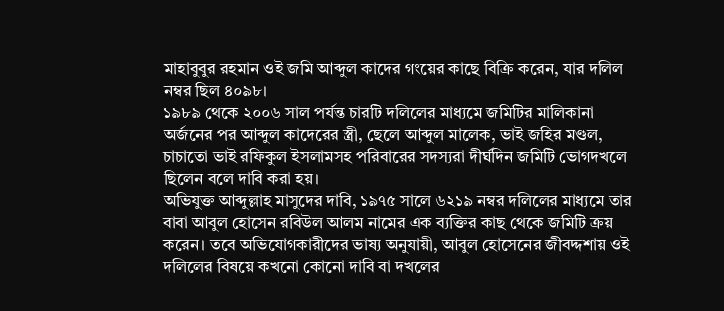মাহাবুবুর রহমান ওই জমি আব্দুল কাদের গংয়ের কাছে বিক্রি করেন, যার দলিল নম্বর ছিল ৪০৯৮।
১৯৮৯ থেকে ২০০৬ সাল পর্যন্ত চারটি দলিলের মাধ্যমে জমিটির মালিকানা অর্জনের পর আব্দুল কাদেরের স্ত্রী, ছেলে আব্দুল মালেক, ভাই জহির মণ্ডল, চাচাতো ভাই রফিকুল ইসলামসহ পরিবারের সদস্যরা দীর্ঘদিন জমিটি ভোগদখলে ছিলেন বলে দাবি করা হয়।
অভিযুক্ত আব্দুল্লাহ মাসুদের দাবি, ১৯৭৫ সালে ৬২১৯ নম্বর দলিলের মাধ্যমে তার বাবা আবুল হোসেন রবিউল আলম নামের এক ব্যক্তির কাছ থেকে জমিটি ক্রয় করেন। তবে অভিযোগকারীদের ভাষ্য অনুযায়ী, আবুল হোসেনের জীবদ্দশায় ওই দলিলের বিষয়ে কখনো কোনো দাবি বা দখলের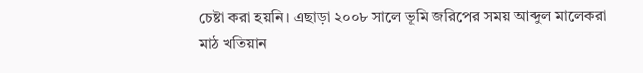চেষ্টা করা হয়নি। এছাড়া ২০০৮ সালে ভূমি জরিপের সময় আব্দুল মালেকরা মাঠ খতিয়ান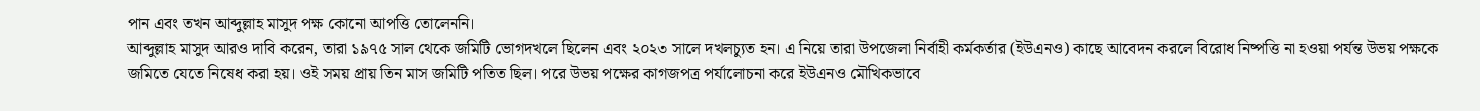পান এবং তখন আব্দুল্লাহ মাসুদ পক্ষ কোনো আপত্তি তোলেননি।
আব্দুল্লাহ মাসুদ আরও দাবি করেন, তারা ১৯৭৫ সাল থেকে জমিটি ভোগদখলে ছিলেন এবং ২০২৩ সালে দখলচ্যুত হন। এ নিয়ে তারা উপজেলা নির্বাহী কর্মকর্তার (ইউএনও) কাছে আবেদন করলে বিরোধ নিষ্পত্তি না হওয়া পর্যন্ত উভয় পক্ষকে জমিতে যেতে নিষেধ করা হয়। ওই সময় প্রায় তিন মাস জমিটি পতিত ছিল। পরে উভয় পক্ষের কাগজপত্র পর্যালোচনা করে ইউএনও মৌখিকভাবে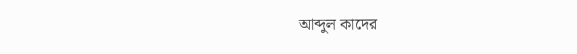আব্দুল কাদের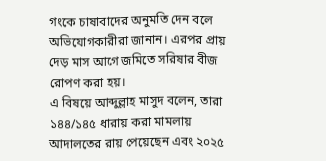গংকে চাষাবাদের অনুমতি দেন বলে অভিযোগকারীরা জানান। এরপর প্রায় দেড় মাস আগে জমিতে সরিষার বীজ রোপণ করা হয়।
এ বিষয়ে আব্দুল্লাহ মাসুদ বলেন, তারা ১৪৪/১৪৫ ধারায় করা মামলায় আদালতের রায় পেয়েছেন এবং ২০২৫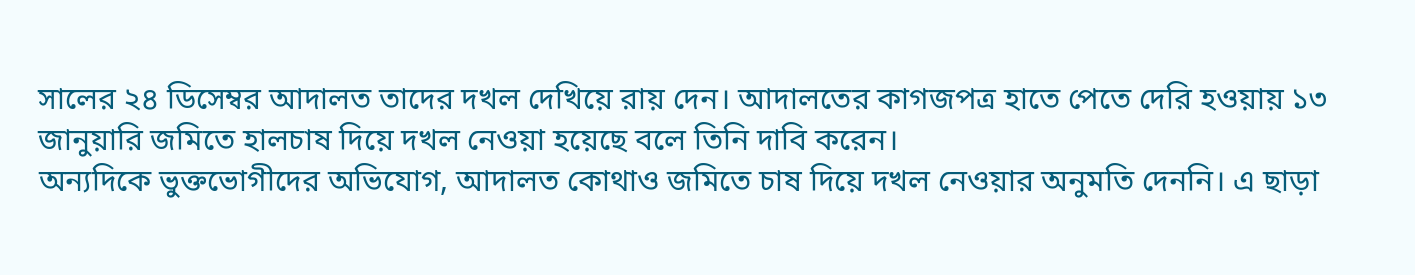সালের ২৪ ডিসেম্বর আদালত তাদের দখল দেখিয়ে রায় দেন। আদালতের কাগজপত্র হাতে পেতে দেরি হওয়ায় ১৩ জানুয়ারি জমিতে হালচাষ দিয়ে দখল নেওয়া হয়েছে বলে তিনি দাবি করেন।
অন্যদিকে ভুক্তভোগীদের অভিযোগ, আদালত কোথাও জমিতে চাষ দিয়ে দখল নেওয়ার অনুমতি দেননি। এ ছাড়া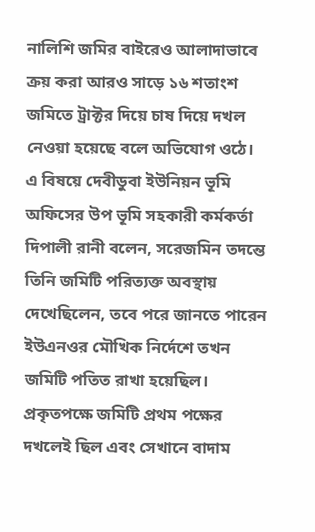নালিশি জমির বাইরেও আলাদাভাবে ক্রয় করা আরও সাড়ে ১৬ শতাংশ জমিতে ট্রাক্টর দিয়ে চাষ দিয়ে দখল নেওয়া হয়েছে বলে অভিযোগ ওঠে।
এ বিষয়ে দেবীডুবা ইউনিয়ন ভূমি অফিসের উপ ভূমি সহকারী কর্মকর্তা দিপালী রানী বলেন, সরেজমিন তদন্তে তিনি জমিটি পরিত্যক্ত অবস্থায় দেখেছিলেন, তবে পরে জানতে পারেন ইউএনওর মৌখিক নির্দেশে তখন জমিটি পতিত রাখা হয়েছিল। প্রকৃতপক্ষে জমিটি প্রথম পক্ষের দখলেই ছিল এবং সেখানে বাদাম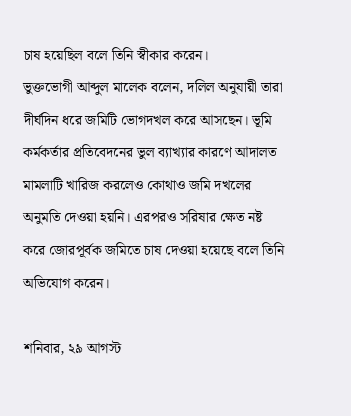চাষ হয়েছিল বলে তিনি স্বীকার করেন।
ভুক্তভোগী আব্দুল মালেক বলেন, দলিল অনুযায়ী তারা দীর্ঘদিন ধরে জমিটি ভোগদখল করে আসছেন। ভূমি কর্মকর্তার প্রতিবেদনের ভুল ব্যাখ্যার কারণে আদালত মামলাটি খারিজ করলেও কোথাও জমি দখলের অনুমতি দেওয়া হয়নি। এরপরও সরিষার ক্ষেত নষ্ট করে জোরপূর্বক জমিতে চাষ দেওয়া হয়েছে বলে তিনি অভিযোগ করেন।

শনিবার, ২৯ আগস্ট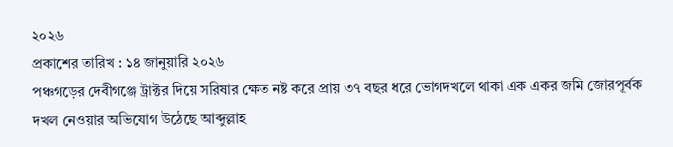২০২৬
প্রকাশের তারিখ : ১৪ জানুয়ারি ২০২৬
পঞ্চগড়ের দেবীগঞ্জে ট্রাক্টর দিয়ে সরিষার ক্ষেত নষ্ট করে প্রায় ৩৭ বছর ধরে ভোগদখলে থাকা এক একর জমি জোরপূর্বক দখল নেওয়ার অভিযোগ উঠেছে আব্দুল্লাহ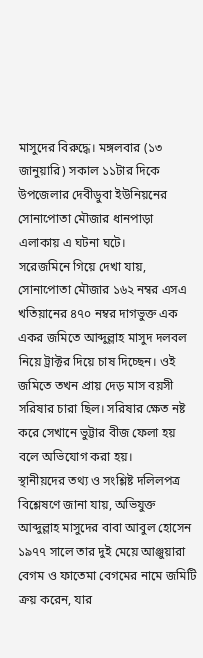মাসুদের বিরুদ্ধে। মঙ্গলবার (১৩ জানুয়ারি) সকাল ১১টার দিকে উপজেলার দেবীডুবা ইউনিয়নের সোনাপোতা মৌজার ধানপাড়া এলাকায় এ ঘটনা ঘটে।
সরেজমিনে গিয়ে দেখা যায়, সোনাপোতা মৌজার ১৬২ নম্বর এসএ খতিয়ানের ৪৭০ নম্বর দাগভুক্ত এক একর জমিতে আব্দুল্লাহ মাসুদ দলবল নিয়ে ট্রাক্টর দিয়ে চাষ দিচ্ছেন। ওই জমিতে তখন প্রায় দেড় মাস বয়সী সরিষার চারা ছিল। সরিষার ক্ষেত নষ্ট করে সেখানে ভুট্টার বীজ ফেলা হয় বলে অভিযোগ করা হয়।
স্থানীয়দের তথ্য ও সংশ্লিষ্ট দলিলপত্র বিশ্লেষণে জানা যায়, অভিযুক্ত আব্দুল্লাহ মাসুদের বাবা আবুল হোসেন ১৯৭৭ সালে তার দুই মেয়ে আঞ্জুয়ারা বেগম ও ফাতেমা বেগমের নামে জমিটি ক্রয় করেন, যার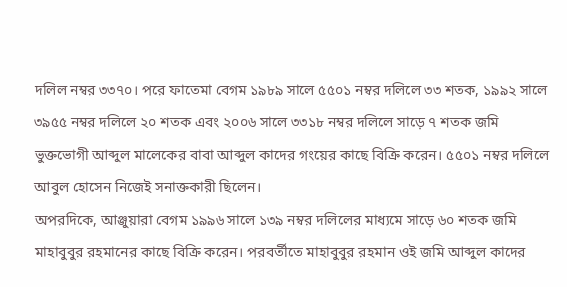দলিল নম্বর ৩৩৭০। পরে ফাতেমা বেগম ১৯৮৯ সালে ৫৫০১ নম্বর দলিলে ৩৩ শতক, ১৯৯২ সালে ৩৯৫৫ নম্বর দলিলে ২০ শতক এবং ২০০৬ সালে ৩৩১৮ নম্বর দলিলে সাড়ে ৭ শতক জমি ভুক্তভোগী আব্দুল মালেকের বাবা আব্দুল কাদের গংয়ের কাছে বিক্রি করেন। ৫৫০১ নম্বর দলিলে আবুল হোসেন নিজেই সনাক্তকারী ছিলেন।
অপরদিকে, আঞ্জুয়ারা বেগম ১৯৯৬ সালে ১৩৯ নম্বর দলিলের মাধ্যমে সাড়ে ৬০ শতক জমি মাহাবুবুর রহমানের কাছে বিক্রি করেন। পরবর্তীতে মাহাবুবুর রহমান ওই জমি আব্দুল কাদের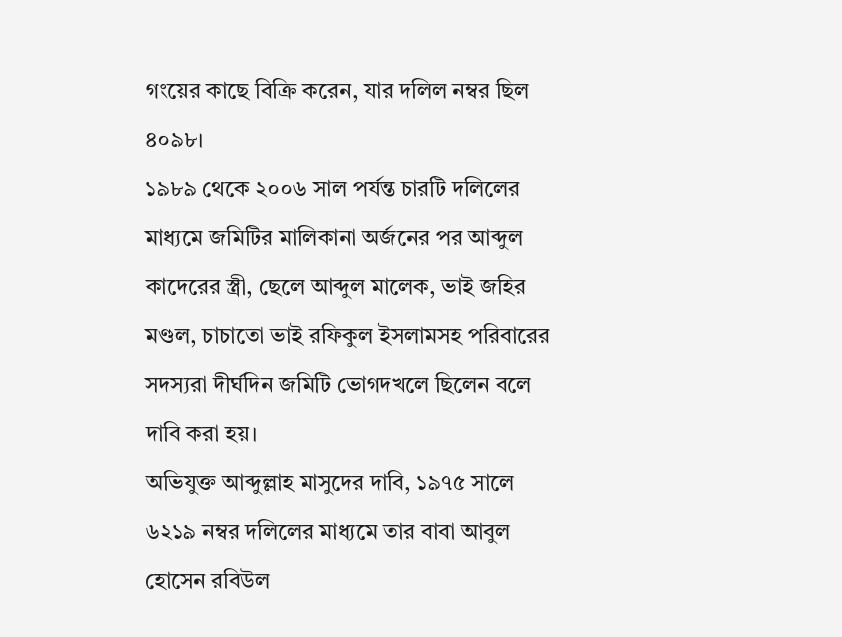গংয়ের কাছে বিক্রি করেন, যার দলিল নম্বর ছিল ৪০৯৮।
১৯৮৯ থেকে ২০০৬ সাল পর্যন্ত চারটি দলিলের মাধ্যমে জমিটির মালিকানা অর্জনের পর আব্দুল কাদেরের স্ত্রী, ছেলে আব্দুল মালেক, ভাই জহির মণ্ডল, চাচাতো ভাই রফিকুল ইসলামসহ পরিবারের সদস্যরা দীর্ঘদিন জমিটি ভোগদখলে ছিলেন বলে দাবি করা হয়।
অভিযুক্ত আব্দুল্লাহ মাসুদের দাবি, ১৯৭৫ সালে ৬২১৯ নম্বর দলিলের মাধ্যমে তার বাবা আবুল হোসেন রবিউল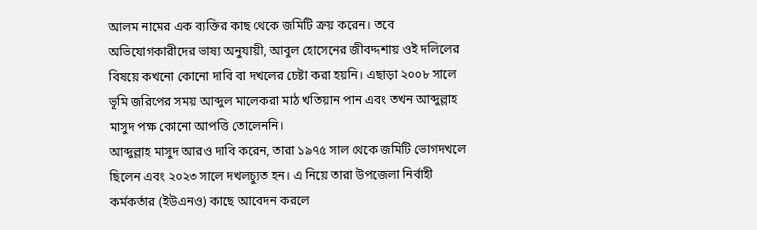আলম নামের এক ব্যক্তির কাছ থেকে জমিটি ক্রয় করেন। তবে অভিযোগকারীদের ভাষ্য অনুযায়ী, আবুল হোসেনের জীবদ্দশায় ওই দলিলের বিষয়ে কখনো কোনো দাবি বা দখলের চেষ্টা করা হয়নি। এছাড়া ২০০৮ সালে ভূমি জরিপের সময় আব্দুল মালেকরা মাঠ খতিয়ান পান এবং তখন আব্দুল্লাহ মাসুদ পক্ষ কোনো আপত্তি তোলেননি।
আব্দুল্লাহ মাসুদ আরও দাবি করেন, তারা ১৯৭৫ সাল থেকে জমিটি ভোগদখলে ছিলেন এবং ২০২৩ সালে দখলচ্যুত হন। এ নিয়ে তারা উপজেলা নির্বাহী কর্মকর্তার (ইউএনও) কাছে আবেদন করলে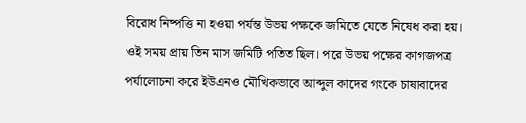বিরোধ নিষ্পত্তি না হওয়া পর্যন্ত উভয় পক্ষকে জমিতে যেতে নিষেধ করা হয়। ওই সময় প্রায় তিন মাস জমিটি পতিত ছিল। পরে উভয় পক্ষের কাগজপত্র পর্যালোচনা করে ইউএনও মৌখিকভাবে আব্দুল কাদের গংকে চাষাবাদের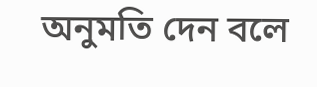অনুমতি দেন বলে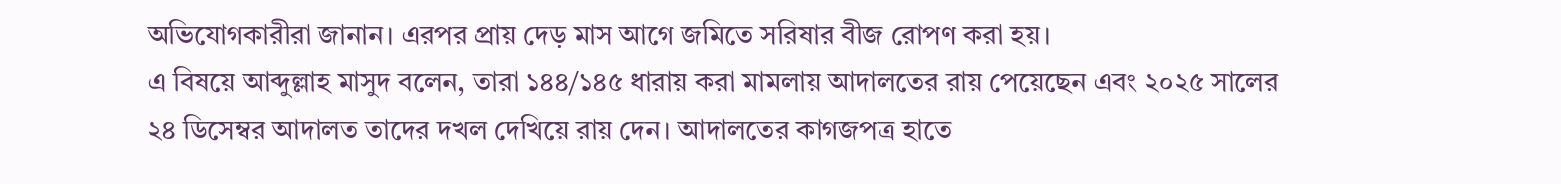অভিযোগকারীরা জানান। এরপর প্রায় দেড় মাস আগে জমিতে সরিষার বীজ রোপণ করা হয়।
এ বিষয়ে আব্দুল্লাহ মাসুদ বলেন, তারা ১৪৪/১৪৫ ধারায় করা মামলায় আদালতের রায় পেয়েছেন এবং ২০২৫ সালের ২৪ ডিসেম্বর আদালত তাদের দখল দেখিয়ে রায় দেন। আদালতের কাগজপত্র হাতে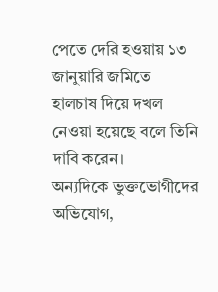পেতে দেরি হওয়ায় ১৩ জানুয়ারি জমিতে হালচাষ দিয়ে দখল নেওয়া হয়েছে বলে তিনি দাবি করেন।
অন্যদিকে ভুক্তভোগীদের অভিযোগ,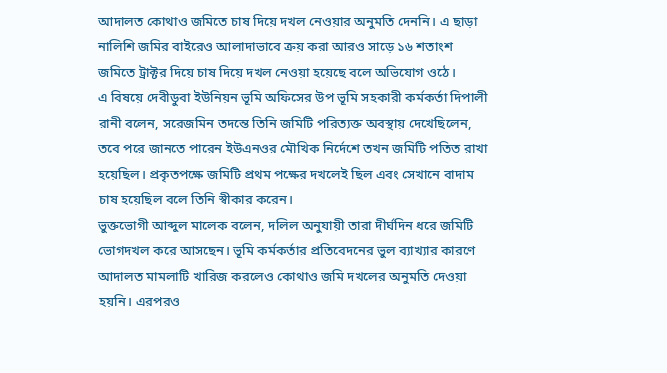আদালত কোথাও জমিতে চাষ দিয়ে দখল নেওয়ার অনুমতি দেননি। এ ছাড়া নালিশি জমির বাইরেও আলাদাভাবে ক্রয় করা আরও সাড়ে ১৬ শতাংশ জমিতে ট্রাক্টর দিয়ে চাষ দিয়ে দখল নেওয়া হয়েছে বলে অভিযোগ ওঠে।
এ বিষয়ে দেবীডুবা ইউনিয়ন ভূমি অফিসের উপ ভূমি সহকারী কর্মকর্তা দিপালী রানী বলেন, সরেজমিন তদন্তে তিনি জমিটি পরিত্যক্ত অবস্থায় দেখেছিলেন, তবে পরে জানতে পারেন ইউএনওর মৌখিক নির্দেশে তখন জমিটি পতিত রাখা হয়েছিল। প্রকৃতপক্ষে জমিটি প্রথম পক্ষের দখলেই ছিল এবং সেখানে বাদাম চাষ হয়েছিল বলে তিনি স্বীকার করেন।
ভুক্তভোগী আব্দুল মালেক বলেন, দলিল অনুযায়ী তারা দীর্ঘদিন ধরে জমিটি ভোগদখল করে আসছেন। ভূমি কর্মকর্তার প্রতিবেদনের ভুল ব্যাখ্যার কারণে আদালত মামলাটি খারিজ করলেও কোথাও জমি দখলের অনুমতি দেওয়া হয়নি। এরপরও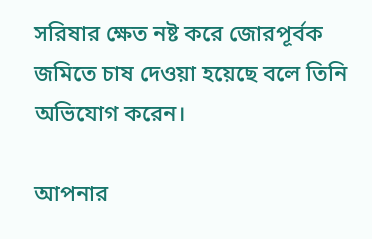সরিষার ক্ষেত নষ্ট করে জোরপূর্বক জমিতে চাষ দেওয়া হয়েছে বলে তিনি অভিযোগ করেন।

আপনার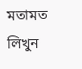মতামত লিখুন